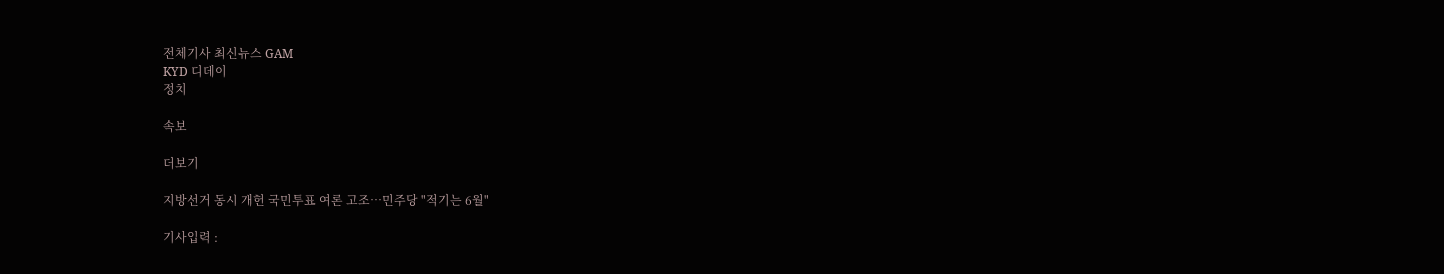전체기사 최신뉴스 GAM
KYD 디데이
정치

속보

더보기

지방선거 동시 개헌 국민투표 여론 고조…민주당 "적기는 6월"

기사입력 :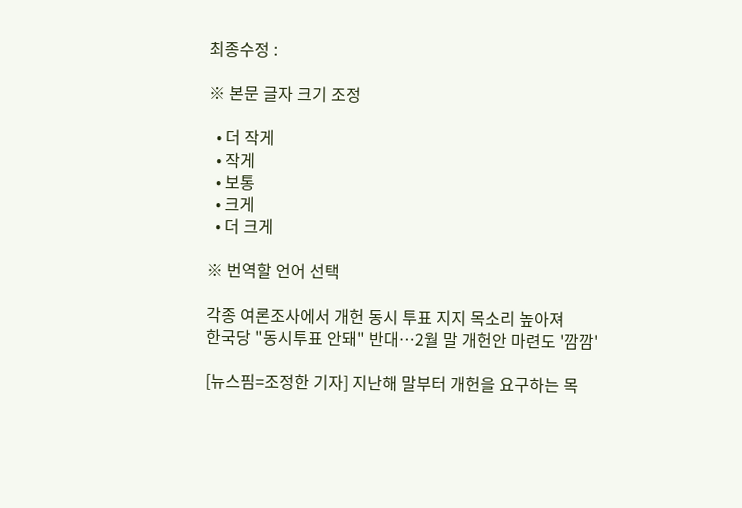최종수정 :

※ 본문 글자 크기 조정

  • 더 작게
  • 작게
  • 보통
  • 크게
  • 더 크게

※ 번역할 언어 선택

각종 여론조사에서 개헌 동시 투표 지지 목소리 높아져
한국당 "동시투표 안돼" 반대…2월 말 개헌안 마련도 '깜깜'

[뉴스핌=조정한 기자] 지난해 말부터 개헌을 요구하는 목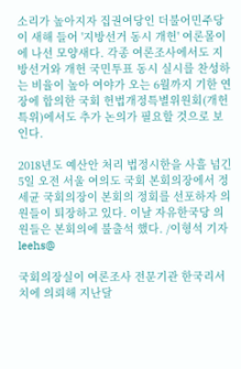소리가 높아지자 집권여당인 더불어민주당이 새해 들어 '지방선거 동시 개헌' 여론몰이에 나선 모양새다. 각종 여론조사에서도 지방선거와 개헌 국민투표 동시 실시를 찬성하는 비율이 높아 여야가 오는 6월까지 기한 연장에 합의한 국회 헌법개정특별위원회(개헌특위)에서도 추가 논의가 필요할 것으로 보인다.

2018년도 예산안 처리 법정시한을 사흘 넘긴 5일 오전 서울 여의도 국회 본회의장에서 정세균 국회의장이 본회의 정회를 선포하자 의원들이 퇴장하고 있다. 이날 자유한국당 의원들은 본회의에 불출석 했다. /이형석 기자 leehs@

국회의장실이 여론조사 전문기관 한국리서치에 의뢰해 지난달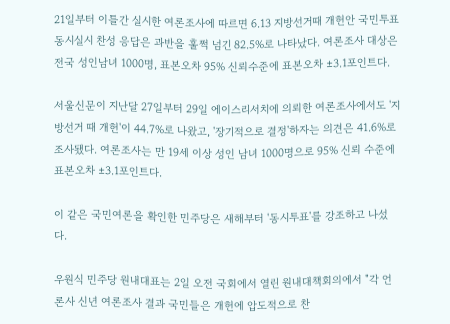21일부터 이틀간 실시한 여론조사에 따르면 6.13 지방선거때 개헌안 국민투표 동시실시 찬성 응답은 과반을 훌쩍 넘긴 82.5%로 나타났다. 여론조사 대상은 전국 성인남녀 1000명, 표본오차 95% 신뢰수준에 표본오차 ±3.1포인트다.

서울신문이 지난달 27일부터 29일 에이스리서치에 의뢰한 여론조사에서도 '지방선거 때 개헌'이 44.7%로 나왔고, '장기적으로 결정'하자는 의견은 41.6%로 조사됐다. 여론조사는 만 19세 이상 성인 남녀 1000명으로 95% 신뢰 수준에 표본오차 ±3.1포인트다.

이 같은 국민여론을 확인한 민주당은 새해부터 '동시투표'를 강조하고 나섰다.

우원식 민주당 원내대표는 2일 오전 국회에서 열린 원내대책회의에서 "각 언론사 신년 여론조사 결과 국민들은 개헌에 압도적으로 찬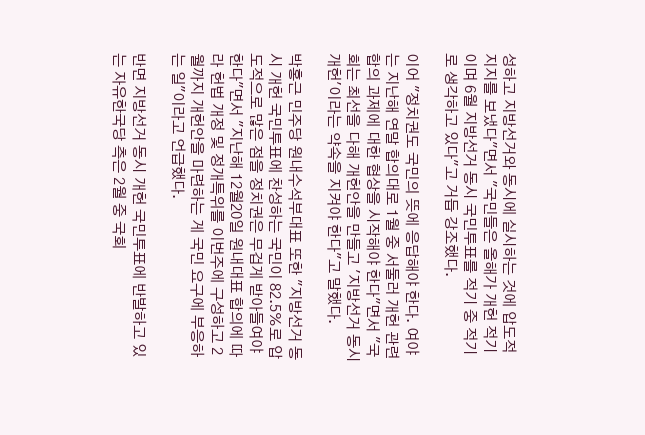성하고 지방선거와 동시에 실시하는 것에 압도적 지지를 보냈다"면서 "국민들은 올해가 개헌 적기이며 6월 지방선거 동시 국민투표를 적기 중 적기로 생각하고 있다"고 거듭 강조했다.

이어 "정치권도 국민의 뜻에 응답해야 한다. 여야는 지난해 연말 합의대로 1월 중 서둘러 개헌 관련 합의 과제에 대한 협상을 시작해야 한다"면서 "국회는 최선을 다해 개헌안을 만들고 '지방선거 동시 개헌'이라는 약속을 지켜야 한다"고 말했다.

박홍근 민주당 원내수석부대표 또한 "지방선거 동시 개헌 국민투표에 찬성하는 국민이 82.5%로 압도적으로 많은 점을 정치권은 무겁게 받아들여야 한다"면서 "지난해 12월20일 원내대표 합의에 따라 헌법 개정 및 정개특위를 이번주에 구성하고 2월까지 개헌안을 마련하는 게 국민 요구에 부응하는 일"이라고 언급했다.

반면 지방선거 동시 개헌 국민투표에 반발하고 있는 자유한국당 측은 2월 중 국회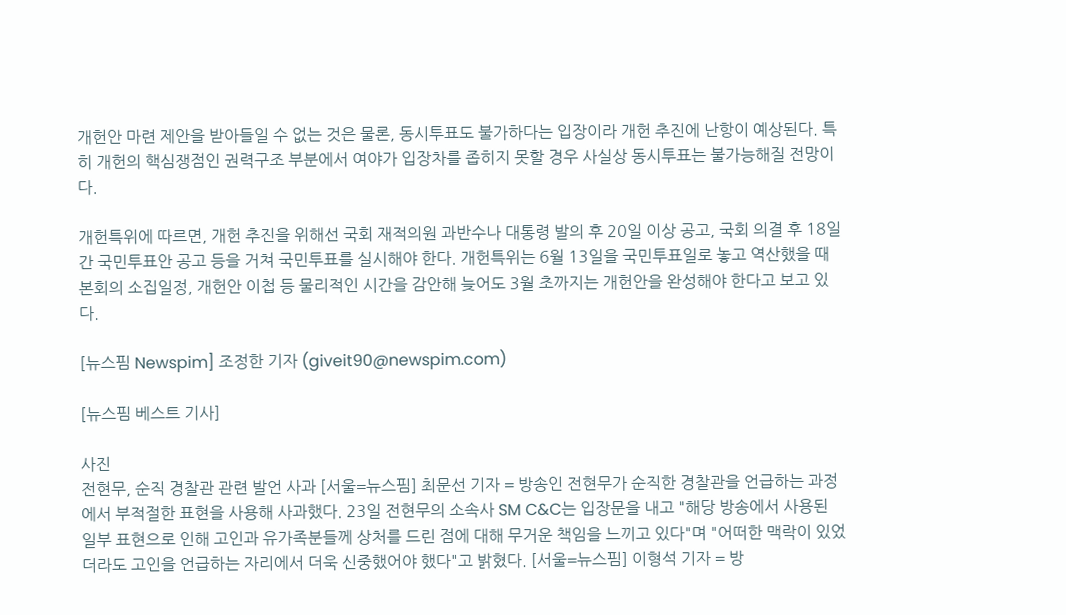개헌안 마련 제안을 받아들일 수 없는 것은 물론, 동시투표도 불가하다는 입장이라 개헌 추진에 난항이 예상된다. 특히 개헌의 핵심쟁점인 권력구조 부분에서 여야가 입장차를 좁히지 못할 경우 사실상 동시투표는 불가능해질 전망이다.

개헌특위에 따르면, 개헌 추진을 위해선 국회 재적의원 과반수나 대통령 발의 후 20일 이상 공고, 국회 의결 후 18일간 국민투표안 공고 등을 거쳐 국민투표를 실시해야 한다. 개헌특위는 6월 13일을 국민투표일로 놓고 역산했을 때 본회의 소집일정, 개헌안 이첩 등 물리적인 시간을 감안해 늦어도 3월 초까지는 개헌안을 완성해야 한다고 보고 있다.

[뉴스핌 Newspim] 조정한 기자 (giveit90@newspim.com)

[뉴스핌 베스트 기사]

사진
전현무, 순직 경찰관 관련 발언 사과 [서울=뉴스핌] 최문선 기자 = 방송인 전현무가 순직한 경찰관을 언급하는 과정에서 부적절한 표현을 사용해 사과했다. 23일 전현무의 소속사 SM C&C는 입장문을 내고 "해당 방송에서 사용된 일부 표현으로 인해 고인과 유가족분들께 상처를 드린 점에 대해 무거운 책임을 느끼고 있다"며 "어떠한 맥락이 있었더라도 고인을 언급하는 자리에서 더욱 신중했어야 했다"고 밝혔다. [서울=뉴스핌] 이형석 기자 = 방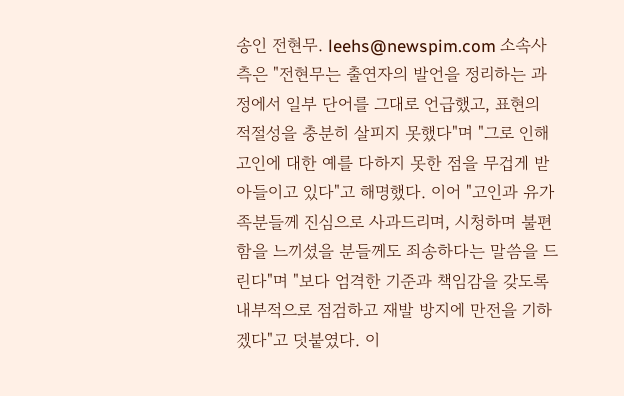송인 전현무. leehs@newspim.com 소속사 측은 "전현무는 출연자의 발언을 정리하는 과정에서 일부 단어를 그대로 언급했고, 표현의 적절성을 충분히 살피지 못했다"며 "그로 인해 고인에 대한 예를 다하지 못한 점을 무겁게 받아들이고 있다"고 해명했다. 이어 "고인과 유가족분들께 진심으로 사과드리며, 시청하며 불편함을 느끼셨을 분들께도 죄송하다는 말씀을 드린다"며 "보다 엄격한 기준과 책임감을 갖도록 내부적으로 점검하고 재발 방지에 만전을 기하겠다"고 덧붙였다. 이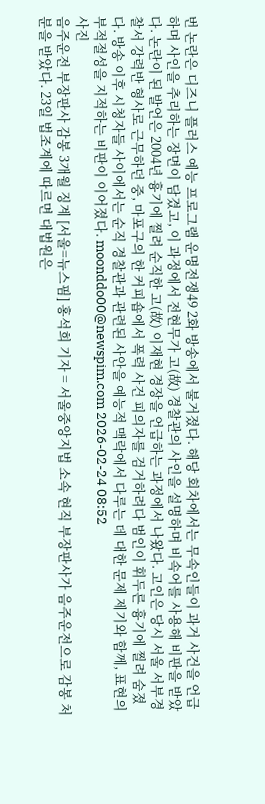번 논란은 디즈니 플러스 예능 프로그램 운명전쟁49 2화 방송에서 불거졌다. 해당 회차에서는 무속인들이 과거 사건을 언급하며 사인을 추리하는 장면이 담겼고, 이 과정에서 전현무가 고(故) 경찰관의 사인을 설명하며 비속어를 사용해 비판을 받았다. 논란이 된 발언은 2004년 흉기에 찔려 순직한 고(故) 이재현 경장을 언급하는 과정에서 나왔다. 고인은 당시 서울 서부경찰서 강력반 형사로 근무하던 중, 마포구의 한 커피숍에서 폭력 사건 피의자를 검거하려다 범인이 휘두른 흉기에 찔려 숨졌다. 방송 이후 시청자들 사이에서는 순직 경찰관과 관련된 사안을 예능적 맥락에서 다루는 데 대한 문제 제기와 함께, 표현의 부적절성을 지적하는 비판이 이어졌다. moonddo00@newspim.com 2026-02-24 08:52
사진
음주운전 부장판사 감봉 3개월 징계 [서울=뉴스핌] 홍석희 기자 = 서울중앙지법 소속 현직 부장판사가 음주운전으로 감봉 처분을 받았다. 23일 법조계에 따르면 대법원은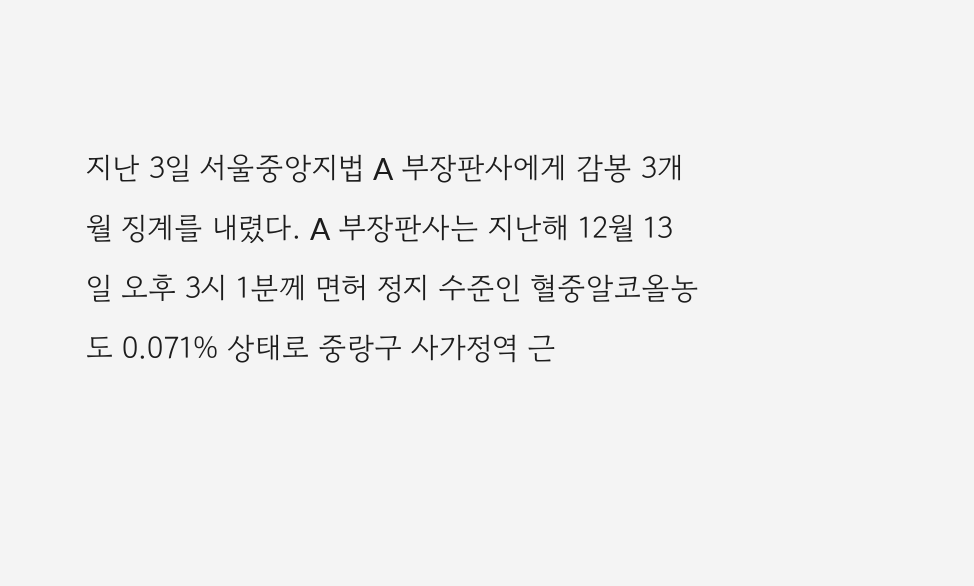지난 3일 서울중앙지법 A 부장판사에게 감봉 3개월 징계를 내렸다. A 부장판사는 지난해 12월 13일 오후 3시 1분께 면허 정지 수준인 혈중알코올농도 0.071% 상태로 중랑구 사가정역 근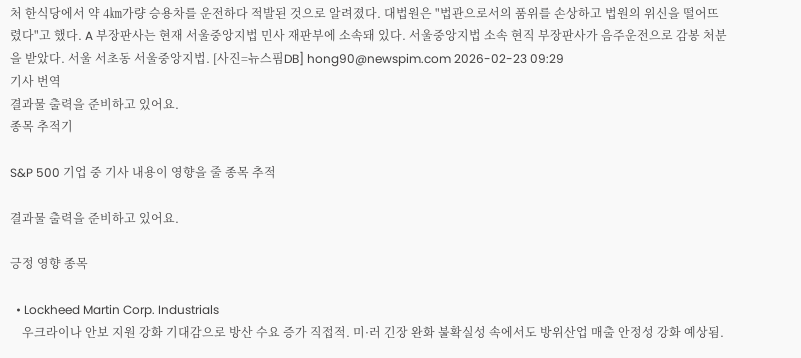처 한식당에서 약 4㎞가량 승용차를 운전하다 적발된 것으로 알려졌다. 대법원은 "법관으로서의 품위를 손상하고 법원의 위신을 떨어뜨렸다"고 했다. A 부장판사는 현재 서울중앙지법 민사 재판부에 소속돼 있다. 서울중앙지법 소속 현직 부장판사가 음주운전으로 감봉 처분을 받았다. 서울 서초동 서울중앙지법. [사진=뉴스핌DB] hong90@newspim.com 2026-02-23 09:29
기사 번역
결과물 출력을 준비하고 있어요.
종목 추적기

S&P 500 기업 중 기사 내용이 영향을 줄 종목 추적

결과물 출력을 준비하고 있어요.

긍정 영향 종목

  • Lockheed Martin Corp. Industrials
    우크라이나 안보 지원 강화 기대감으로 방산 수요 증가 직접적. 미·러 긴장 완화 불확실성 속에서도 방위산업 매출 안정성 강화 예상됨.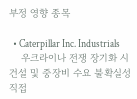부정 영향 종목

  • Caterpillar Inc. Industrials
    우크라이나 전쟁 장기화 시 건설 및 중장비 수요 불확실성 직접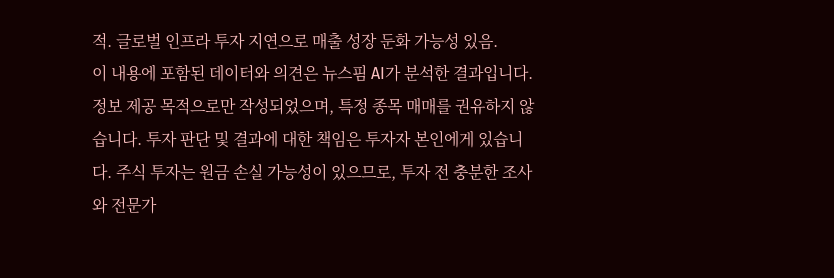적. 글로벌 인프라 투자 지연으로 매출 성장 둔화 가능성 있음.
이 내용에 포함된 데이터와 의견은 뉴스핌 AI가 분석한 결과입니다. 정보 제공 목적으로만 작성되었으며, 특정 종목 매매를 권유하지 않습니다. 투자 판단 및 결과에 대한 책임은 투자자 본인에게 있습니다. 주식 투자는 원금 손실 가능성이 있으므로, 투자 전 충분한 조사와 전문가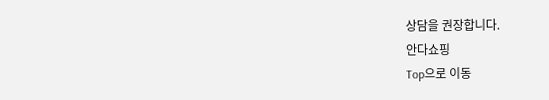상담을 권장합니다.
안다쇼핑
Top으로 이동